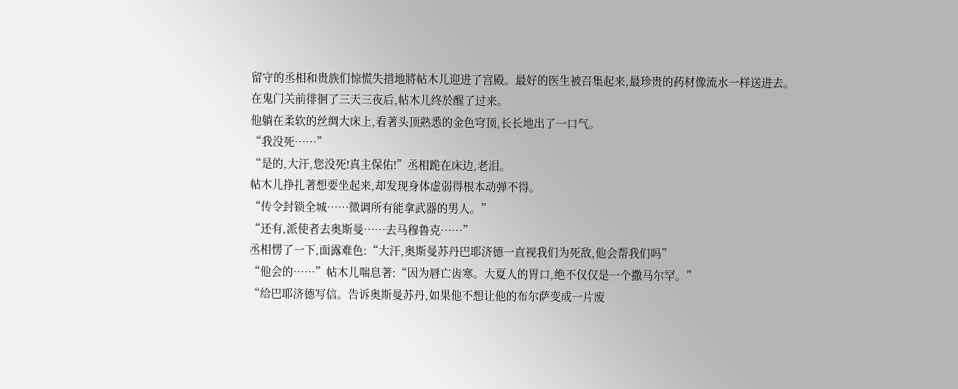留守的丞相和贵族们惊慌失措地將帖木儿迎进了宫殿。最好的医生被召集起来,最珍贵的药材像流水一样送进去。
在鬼门关前徘徊了三天三夜后,帖木儿终於醒了过来。
他躺在柔软的丝绸大床上,看著头顶熟悉的金色穹顶,长长地出了一口气。
“我没死……”
“是的,大汗,您没死!真主保佑!”丞相跪在床边,老泪。
帖木儿挣扎著想要坐起来,却发现身体虚弱得根本动弹不得。
“传令封锁全城……徵调所有能拿武器的男人。”
“还有,派使者去奥斯曼……去马穆鲁克……”
丞相愣了一下,面露难色:“大汗,奥斯曼苏丹巴耶济德一直视我们为死敌,他会帮我们吗”
“他会的……”帖木儿喘息著:“因为唇亡齿寒。大夏人的胃口,绝不仅仅是一个撒马尔罕。”
“给巴耶济德写信。告诉奥斯曼苏丹,如果他不想让他的布尔萨变成一片废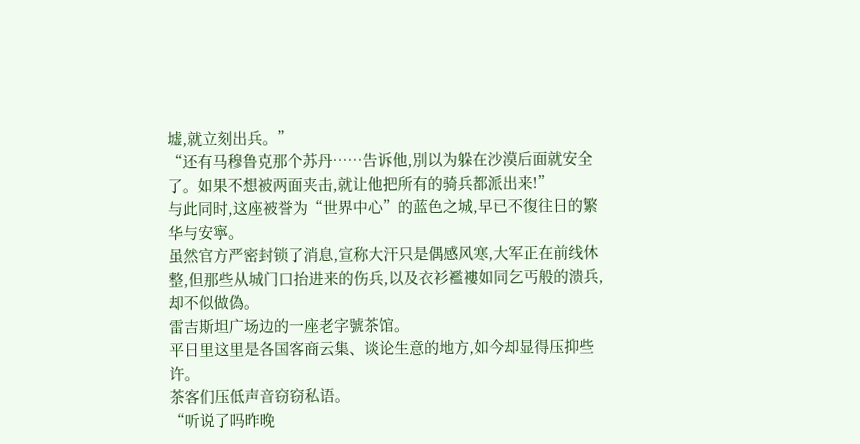墟,就立刻出兵。”
“还有马穆鲁克那个苏丹……告诉他,別以为躲在沙漠后面就安全了。如果不想被两面夹击,就让他把所有的骑兵都派出来!”
与此同时,这座被誉为“世界中心”的蓝色之城,早已不復往日的繁华与安寧。
虽然官方严密封锁了消息,宣称大汗只是偶感风寒,大军正在前线休整,但那些从城门口抬进来的伤兵,以及衣衫襤褸如同乞丐般的溃兵,却不似做偽。
雷吉斯坦广场边的一座老字號茶馆。
平日里这里是各国客商云集、谈论生意的地方,如今却显得压抑些许。
茶客们压低声音窃窃私语。
“听说了吗昨晚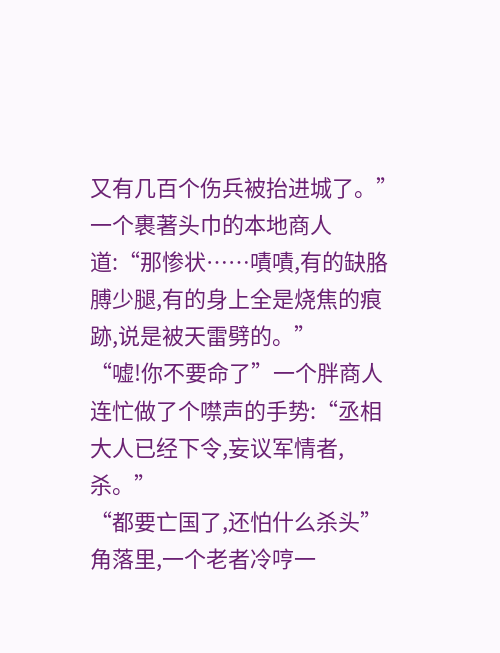又有几百个伤兵被抬进城了。”一个裹著头巾的本地商人道:“那惨状……嘖嘖,有的缺胳膊少腿,有的身上全是烧焦的痕跡,说是被天雷劈的。”
“嘘!你不要命了”一个胖商人连忙做了个噤声的手势:“丞相大人已经下令,妄议军情者,杀。”
“都要亡国了,还怕什么杀头”角落里,一个老者冷哼一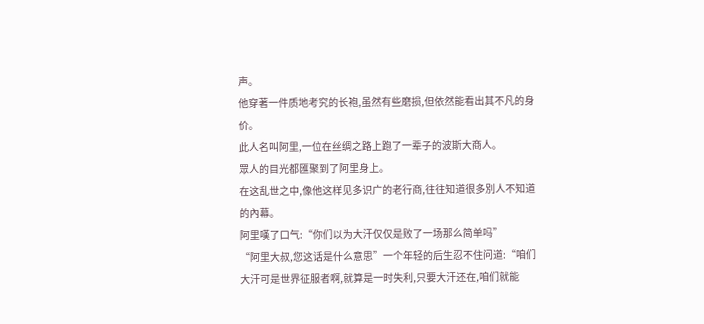声。
他穿著一件质地考究的长袍,虽然有些磨损,但依然能看出其不凡的身价。
此人名叫阿里,一位在丝绸之路上跑了一辈子的波斯大商人。
眾人的目光都匯聚到了阿里身上。
在这乱世之中,像他这样见多识广的老行商,往往知道很多別人不知道的內幕。
阿里嘆了口气:“你们以为大汗仅仅是败了一场那么简单吗”
“阿里大叔,您这话是什么意思”一个年轻的后生忍不住问道:“咱们大汗可是世界征服者啊,就算是一时失利,只要大汗还在,咱们就能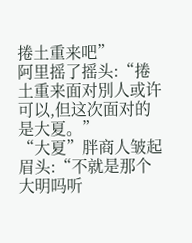捲土重来吧”
阿里摇了摇头:“捲土重来面对別人或许可以,但这次面对的是大夏。”
“大夏”胖商人皱起眉头:“不就是那个大明吗听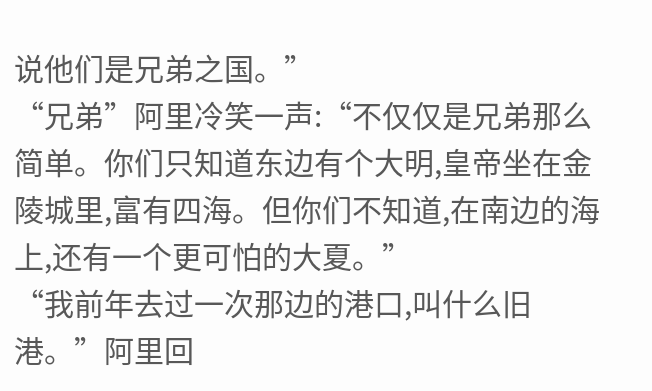说他们是兄弟之国。”
“兄弟”阿里冷笑一声:“不仅仅是兄弟那么简单。你们只知道东边有个大明,皇帝坐在金陵城里,富有四海。但你们不知道,在南边的海上,还有一个更可怕的大夏。”
“我前年去过一次那边的港口,叫什么旧港。”阿里回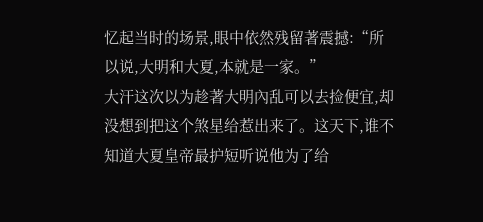忆起当时的场景,眼中依然残留著震撼:“所以说,大明和大夏,本就是一家。”
大汗这次以为趁著大明內乱可以去捡便宜,却没想到把这个煞星给惹出来了。这天下,谁不知道大夏皇帝最护短听说他为了给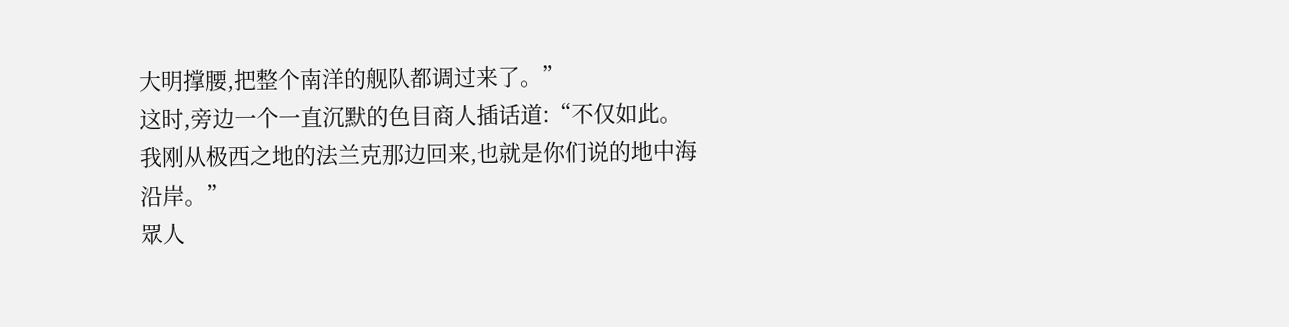大明撑腰,把整个南洋的舰队都调过来了。”
这时,旁边一个一直沉默的色目商人插话道:“不仅如此。我刚从极西之地的法兰克那边回来,也就是你们说的地中海沿岸。”
眾人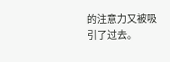的注意力又被吸引了过去。